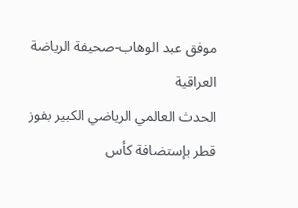موفق عبد الوهاب-صحيفة الرياضة العراقية
الحدث العالمي الرياضي الكبير بفوز قطر بإستضافة كأس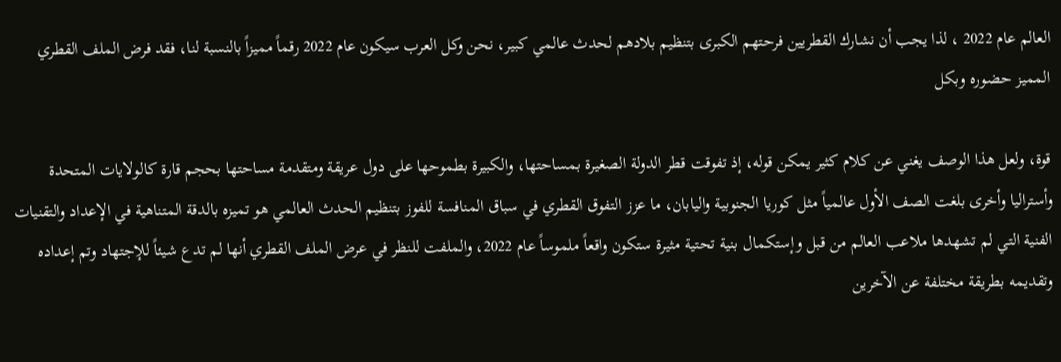العالم عام 2022 ، لذا يجب أن نشارك القطريين فرحتهم الكبرى بتنظيم بلادهم لحدث عالمي كبير، نحن وكل العرب سيكون عام 2022 رقماً مميزاً بالنسبة لنا، فقد فرض الملف القطري المميز حضوره وبكل

قوة، ولعل هذا الوصف يغني عن كلام كثير يمكن قوله، إذ تفوقت قطر الدولة الصغيرة بمساحتها، والكبيرة بطموحها على دول عريقة ومتقدمة مساحتها بحجم قارة كالولايات المتحدة وأستراليا وأخرى بلغت الصف الأول عالمياً مثل كوريا الجنوبية واليابان، ما عزز التفوق القطري في سباق المنافسة للفوز بتنظيم الحدث العالمي هو تميزه بالدقة المتناهية في الإعداد والتقنيات الفنية التي لم تشهدها ملاعب العالم من قبل وإستكمال بنية تحتية مثيرة ستكون واقعاً ملموساً عام 2022، والملفت للنظر في عرض الملف القطري أنها لم تدع شيئاً للإجتهاد وتم إعداده وتقديمه بطريقة مختلفة عن الآخرين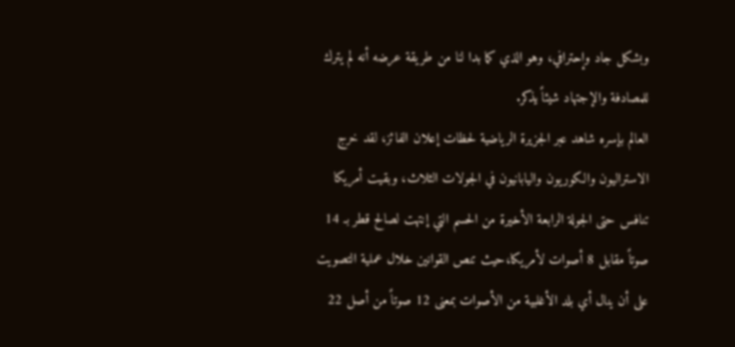وبشكل جاد وإحترافي، وهو الذي كما بدا لنا من طريقة عرضه أنه لم يترك للمصادفة والإجتهاد شيئاً يذكر.
العالم بإسره شاهد عبر الجزيرة الرياضية لحظات إعلان الفائز، لقد خرج الاستراليون والكوريون واليابانيون في الجولات الثلاث، وبقيت أمريكا تنافس حتى الجولة الرابعة الأخيرة من الحسم التي إنتهت لصالح قطر بـ 14 صوتاً مقابل 8 أصوات لأمريكا،حيث تنص القوانين خلال عملية التصويت على أن ينال أي بلد الأغلبية من الأصوات بمعنى 12 صوتاً من أصل 22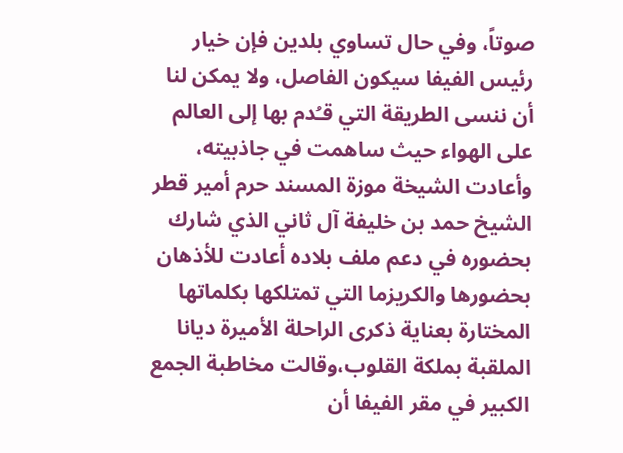صوتاً، وفي حال تساوي بلدين فإن خيار رئيس الفيفا سيكون الفاصل، ولا يمكن لنا أن ننسى الطريقة التي قـُدم بها إلى العالم على الهواء حيث ساهمت في جاذبيته، وأعادت الشيخة موزة المسند حرم أمير قطر الشيخ حمد بن خليفة آل ثاني الذي شارك بحضوره في دعم ملف بلاده أعادت للأذهان بحضورها والكريزما التي تمتلكها بكلماتها المختارة بعناية ذكرى الراحلة الأميرة ديانا الملقبة بملكة القلوب،وقالت مخاطبة الجمع الكبير في مقر الفيفا أن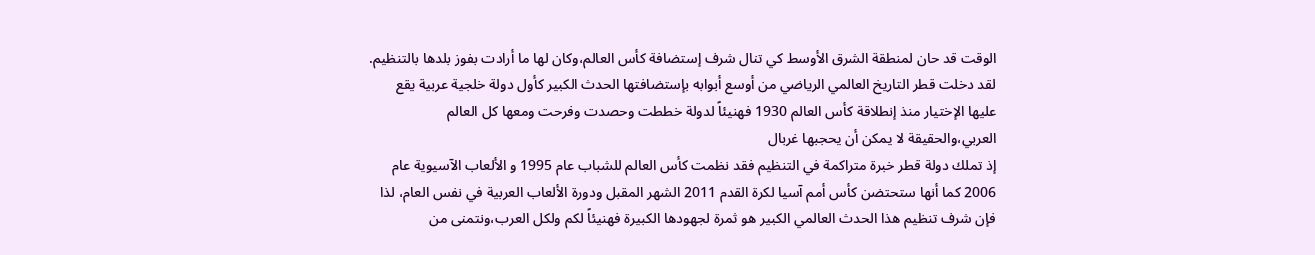الوقت قد حان لمنطقة الشرق الأوسط كي تنال شرف إستضافة كأس العالم،وكان لها ما أرادت بفوز بلدها بالتنظيم.
لقد دخلت قطر التاريخ العالمي الرياضي من أوسع أبوابه بإستضافتها الحدث الكبير كأول دولة خلجية عربية يقع عليها الإختيار منذ إنطلاقة كأس العالم 1930 فهنيئاً لدولة خططت وحصدت وفرحت ومعها كل العالم العربي،والحقيقة لا يمكن أن يحجبها غربال
إذ تملك دولة قطر خبرة متراكمة في التنظيم فقد نظمت كأس العالم للشباب عام 1995 و الألعاب الآسيوية عام 2006 كما أنها ستحتضن كأس أمم آسيا لكرة القدم 2011 الشهر المقبل ودورة الألعاب العربية في نفس العام، لذا فإن شرف تنظيم هذا الحدث العالمي الكبير هو ثمرة لجهودها الكبيرة فهنيئاً لكم ولكل العرب،ونتمنى من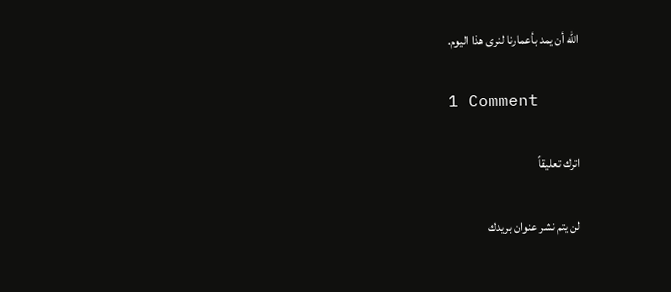الله أن يمد بأعمارنا لنرى هذا اليوم.

1 Comment

اترك تعليقاً

لن يتم نشر عنوان بريدك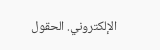الإلكتروني. الحقول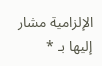الإلزامية مشار إليها بـ *